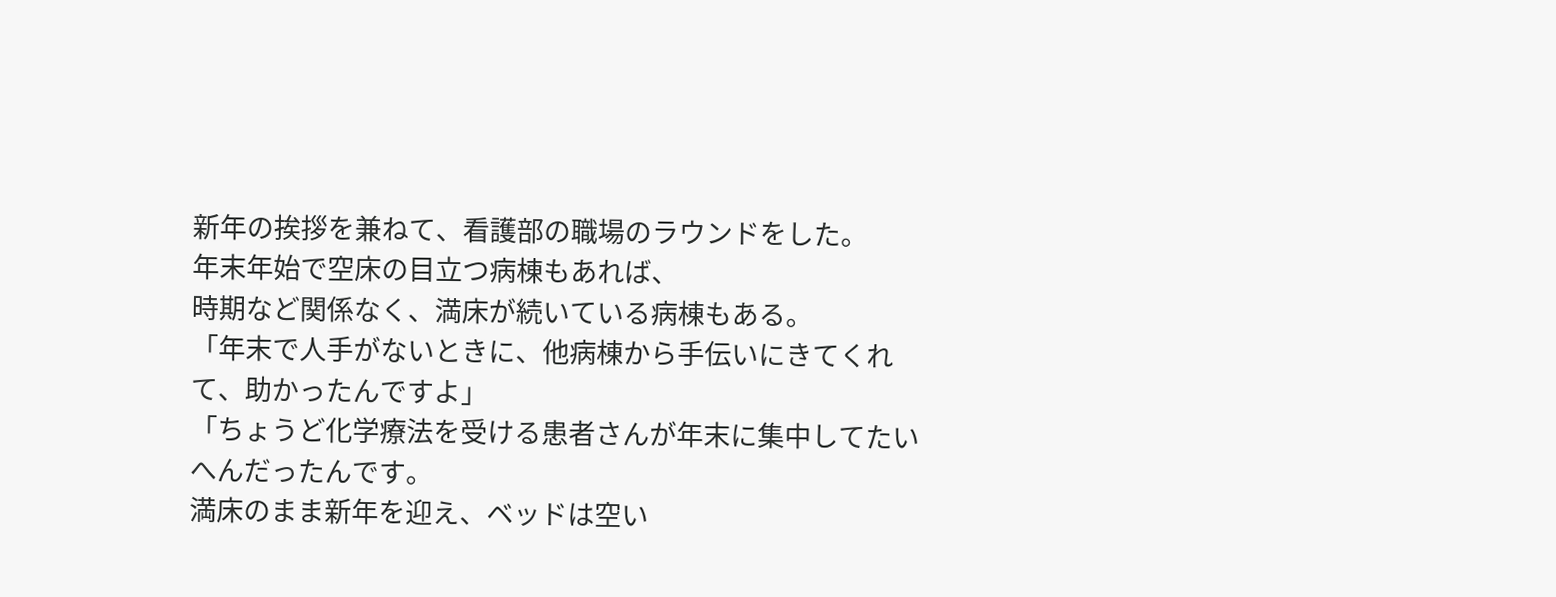新年の挨拶を兼ねて、看護部の職場のラウンドをした。
年末年始で空床の目立つ病棟もあれば、
時期など関係なく、満床が続いている病棟もある。
「年末で人手がないときに、他病棟から手伝いにきてくれて、助かったんですよ」
「ちょうど化学療法を受ける患者さんが年末に集中してたいへんだったんです。
満床のまま新年を迎え、ベッドは空い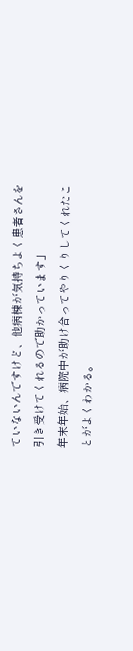ていないんですけど、他病棟が気持ちよく患者さんを引き受けてくれるので助かっています」
年末年始、病院中が助け合ってやりくりしてくれたことがよくわかる。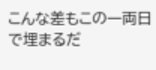こんな差もこの一両日で埋まるだ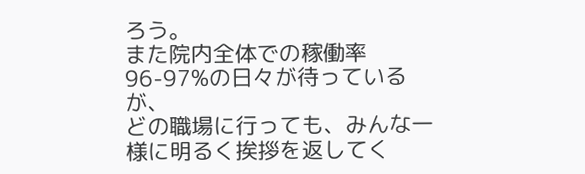ろう。
また院内全体での稼働率96-97%の日々が待っているが、
どの職場に行っても、みんな一様に明るく挨拶を返してく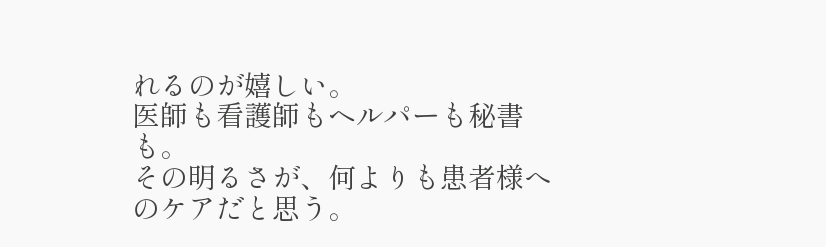れるのが嬉しい。
医師も看護師もヘルパーも秘書も。
その明るさが、何よりも患者様へのケアだと思う。